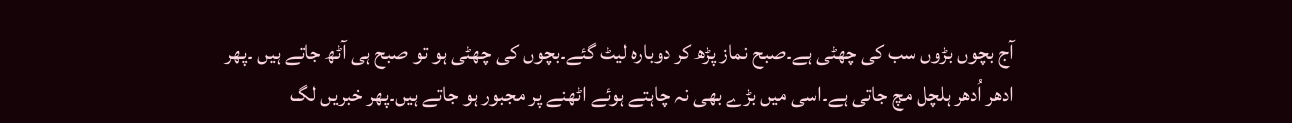آج بچوں بڑوں سب کی چھٹی ہے۔صبح نماز پڑھ کر دوبارہ لیٹ گئے۔بچوں کی چھٹی ہو تو صبح ہی آٹھ جاتے ہیں ۔پھر ادھر اُدھر ہلچل مچ جاتی ہے۔اسی میں بڑے بھی نہ چاہتے ہوئے اٹھنے پر مجبور ہو جاتے ہیں۔پھر خبریں لگ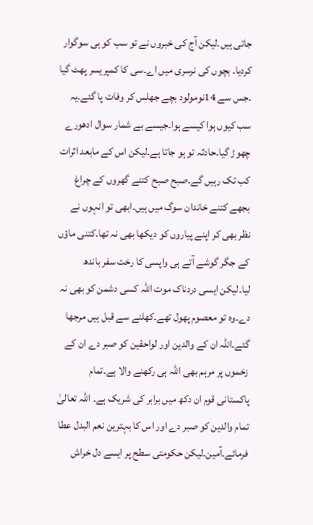جاتی ہیں۔لیکن آج کی خبروں نے تو سب کو ہی سوگوار کردیا۔ بچوں کی نرسری میں اے۔سی کا کمپریسر پھٹ گیا ۔جس سے 14نومولود بچے جھلس کر وفات پا گئے۔یہ سب کیوں ہوا کیسے ہوا۔جیسے بے شمار سوال ادھورے چھوڑ گیا۔حادثہ تو ہو جاتا ہے۔لیکن اس کے مابعد اثرات کب تک رہیں گے۔صبح صبح کتنے گھروں کے چراغ بجھے کتنے خاندان سوگ میں ہیں۔ابھی تو انہوں نے نظر بھی کر اپنے پیاروں کو دیکھا بھی نہ تھا۔کتنی ماؤں کے جگر گوشے آتے ہی واپسی کا رخت سفر باندھ لیا۔لیکن ایسی دردناک موت اللہ کسی دشمن کو بھی نہ دے۔وہ تو معصوم پھول تھے۔کھلنے سے قبل ہیں مرجھا گئے۔اللہ ان کے والدین اور لواحقین کو صبر دے ان کے زخموں پر مرہم بھی اللہ ہی رکھنے والا ہے۔تمام پاکستانی قوم ان دکھ میں برابر کی شریک ہے۔ اللہ تعالیٰ تمام والدین کو صبر دے اور اس کا بہترین نعم البدل عطا فرمائے۔آمین۔لیکن حکومتی سطح پر ایسے دل خراش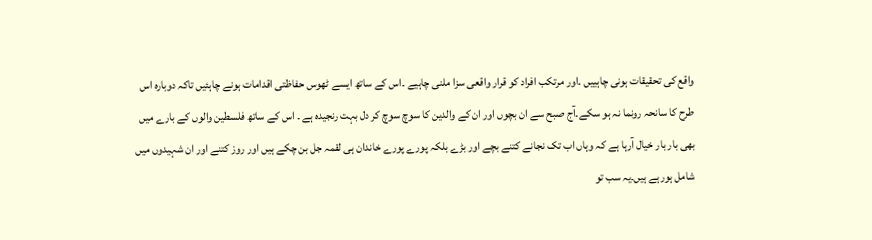واقع کی تحقیقات ہونی چاہییں ۔اور مرتکب افراد کو قرار واقعی سزا ملنی چاہیے ۔اس کے ساتھ ایسے ٹھوس حفاظتی اقدامات ہونے چاہئیں تاکہ دوبارہ اس طرح کا سانحہ رونما نہ ہو سکے۔آج صبح سے ان بچوں اور ان کے والدین کا سوچ سوچ کر دل بہت رنجیدہ ہے ۔ اس کے ساتھ فلسطین والوں کے بارے میں بھی بار بار خیال آرہا ہے کہ وہاں اب تک نجانے کتنے بچے اور بڑے بلکہ پورے پورے خاندان ہی لقمہ جل بن چکے ہیں اور روز کتنے اور ان شہیدوں میں شامل ہورہے ہیں۔یہ سب تو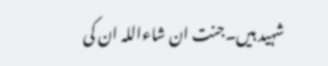شہید ہیں۔جنت ان شاءاللہ ان کی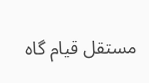مستقل قیام گاہ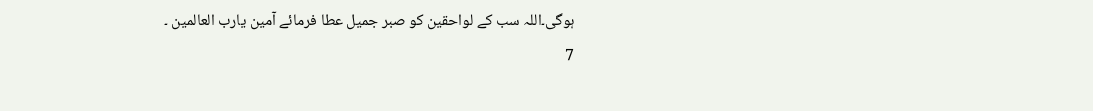ہوگی۔اللہ سب کے لواحقین کو صبر جمیل عطا فرمائے آمین یارب العالمین ۔
7